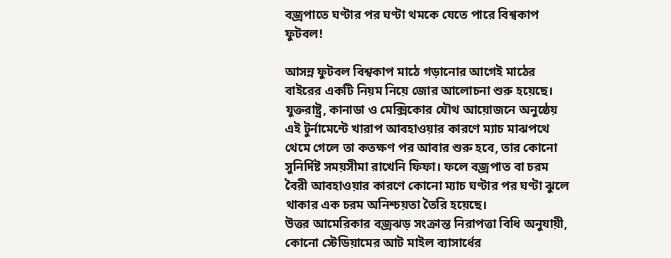বজ্রপাতে ঘণ্টার পর ঘণ্টা থমকে যেতে পারে বিশ্বকাপ ফুটবল!

আসন্ন ফুটবল বিশ্বকাপ মাঠে গড়ানোর আগেই মাঠের বাইরের একটি নিয়ম নিয়ে জোর আলোচনা শুরু হয়েছে। যুক্তরাষ্ট্র, কানাডা ও মেক্সিকোর যৌথ আয়োজনে অনুষ্ঠেয় এই টুর্নামেন্টে খারাপ আবহাওয়ার কারণে ম্যাচ মাঝপথে থেমে গেলে তা কতক্ষণ পর আবার শুরু হবে, তার কোনো সুনির্দিষ্ট সময়সীমা রাখেনি ফিফা। ফলে বজ্রপাত বা চরম বৈরী আবহাওয়ার কারণে কোনো ম্যাচ ঘণ্টার পর ঘণ্টা ঝুলে থাকার এক চরম অনিশ্চয়তা তৈরি হয়েছে।
উত্তর আমেরিকার বজ্রঝড় সংক্রান্ত নিরাপত্তা বিধি অনুযায়ী, কোনো স্টেডিয়ামের আট মাইল ব্যাসার্ধের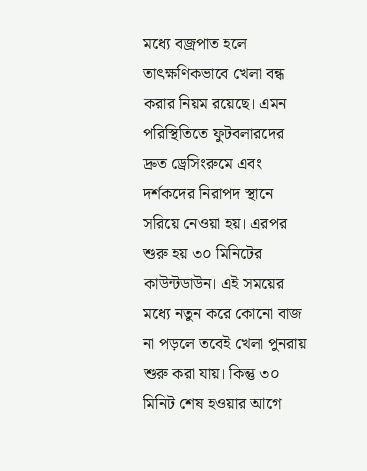মধ্যে বজ্রপাত হলে তাৎক্ষণিকভাবে খেলা বন্ধ করার নিয়ম রয়েছে। এমন পরিস্থিতিতে ফুটবলারদের দ্রুত ড্রেসিংরুমে এবং দর্শকদের নিরাপদ স্থানে সরিয়ে নেওয়া হয়। এরপর শুরু হয় ৩০ মিনিটের কাউন্টডাউন। এই সময়ের মধ্যে নতুন করে কোনো বাজ না পড়লে তবেই খেলা পুনরায় শুরু করা যায়। কিন্তু ৩০ মিনিট শেষ হওয়ার আগে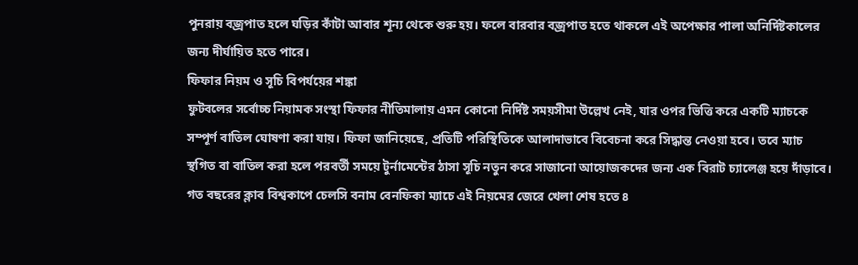পুনরায় বজ্রপাত হলে ঘড়ির কাঁটা আবার শূন্য থেকে শুরু হয়। ফলে বারবার বজ্রপাত হতে থাকলে এই অপেক্ষার পালা অনির্দিষ্টকালের জন্য দীর্ঘায়িত হতে পারে।
ফিফার নিয়ম ও সূচি বিপর্যয়ের শঙ্কা
ফুটবলের সর্বোচ্চ নিয়ামক সংস্থা ফিফার নীতিমালায় এমন কোনো নির্দিষ্ট সময়সীমা উল্লেখ নেই, যার ওপর ভিত্তি করে একটি ম্যাচকে সম্পূর্ণ বাতিল ঘোষণা করা যায়। ফিফা জানিয়েছে, প্রতিটি পরিস্থিতিকে আলাদাভাবে বিবেচনা করে সিদ্ধান্ত নেওয়া হবে। তবে ম্যাচ স্থগিত বা বাতিল করা হলে পরবর্তী সময়ে টুর্নামেন্টের ঠাসা সূচি নতুন করে সাজানো আয়োজকদের জন্য এক বিরাট চ্যালেঞ্জ হয়ে দাঁড়াবে। গত বছরের ক্লাব বিশ্বকাপে চেলসি বনাম বেনফিকা ম্যাচে এই নিয়মের জেরে খেলা শেষ হতে ৪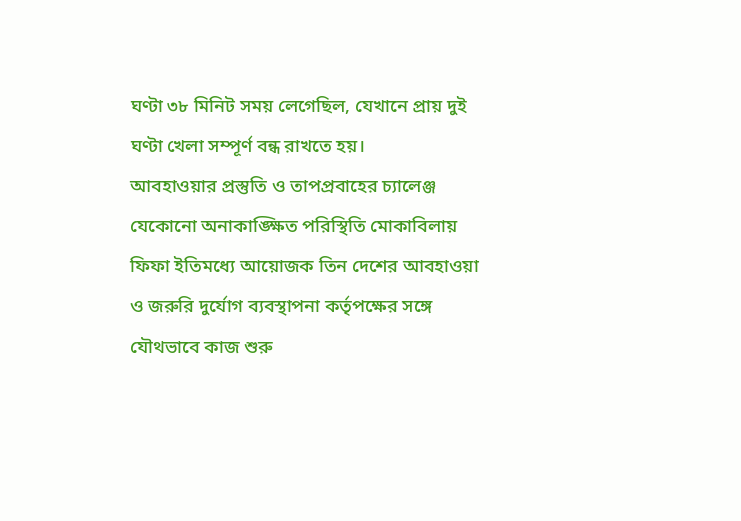ঘণ্টা ৩৮ মিনিট সময় লেগেছিল, যেখানে প্রায় দুই ঘণ্টা খেলা সম্পূর্ণ বন্ধ রাখতে হয়।
আবহাওয়ার প্রস্তুতি ও তাপপ্রবাহের চ্যালেঞ্জ
যেকোনো অনাকাঙ্ক্ষিত পরিস্থিতি মোকাবিলায় ফিফা ইতিমধ্যে আয়োজক তিন দেশের আবহাওয়া ও জরুরি দুর্যোগ ব্যবস্থাপনা কর্তৃপক্ষের সঙ্গে যৌথভাবে কাজ শুরু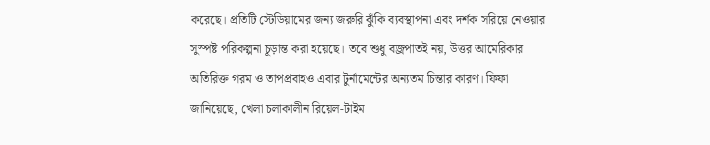করেছে। প্রতিটি স্টেডিয়ামের জন্য জরুরি ঝুঁকি ব্যবস্থাপনা এবং দর্শক সরিয়ে নেওয়ার সুস্পষ্ট পরিকল্পনা চূড়ান্ত করা হয়েছে। তবে শুধু বজ্রপাতই নয়, উত্তর আমেরিকার অতিরিক্ত গরম ও তাপপ্রবাহও এবার টুর্নামেন্টের অন্যতম চিন্তার কারণ। ফিফা জানিয়েছে, খেলা চলাকালীন রিয়েল-টাইম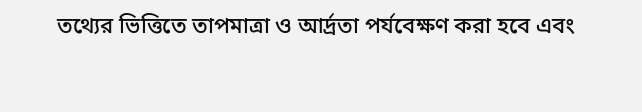তথ্যের ভিত্তিতে তাপমাত্রা ও আর্দ্রতা পর্যবেক্ষণ করা হবে এবং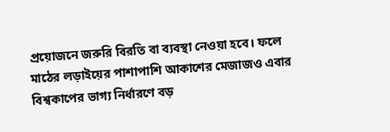প্রয়োজনে জরুরি বিরতি বা ব্যবস্থা নেওয়া হবে। ফলে মাঠের লড়াইয়ের পাশাপাশি আকাশের মেজাজও এবার বিশ্বকাপের ভাগ্য নির্ধারণে বড়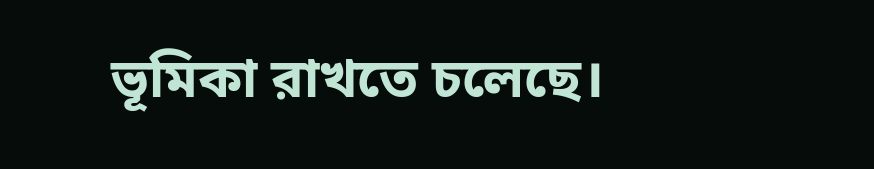ভূমিকা রাখতে চলেছে।